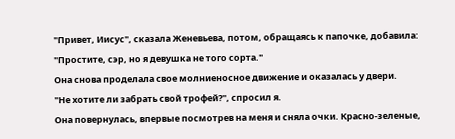"Привет, Иисус", сказала Женевьева, потом, обращаясь к папочке, добавила: "Простите, сэр, но я девушка не того сорта."
Она снова проделала свое молниеносное движение и оказалась у двери.
"Не хотите ли забрать свой трофей?", спросил я.
Она повернулась, впервые посмотрев на меня и сняла очки. Красно-зеленые,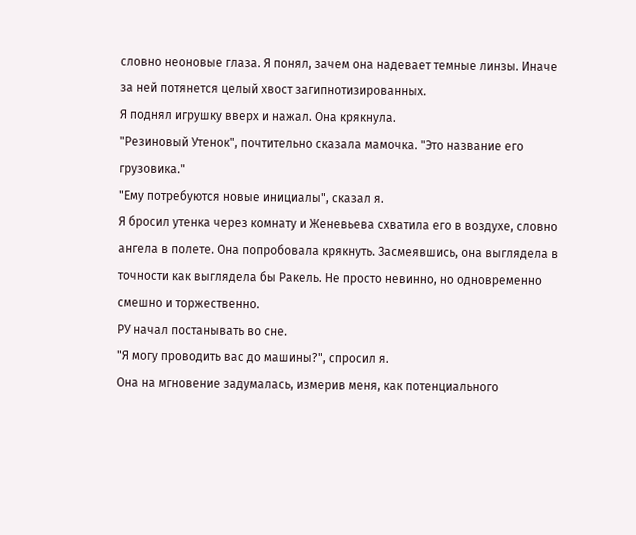словно неоновые глаза. Я понял, зачем она надевает темные линзы. Иначе за ней потянется целый хвост загипнотизированных.
Я поднял игрушку вверх и нажал. Она крякнула.
"Резиновый Утенок", почтительно сказала мамочка. "Это название его грузовика."
"Ему потребуются новые инициалы", сказал я.
Я бросил утенка через комнату и Женевьева схватила его в воздухе, словно ангела в полете. Она попробовала крякнуть. Засмеявшись, она выглядела в точности как выглядела бы Ракель. Не просто невинно, но одновременно смешно и торжественно.
РУ начал постанывать во сне.
"Я могу проводить вас до машины?", спросил я.
Она на мгновение задумалась, измерив меня, как потенциального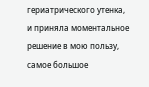гериатрического утенка, и приняла моментальное решение в мою пользу, самое большое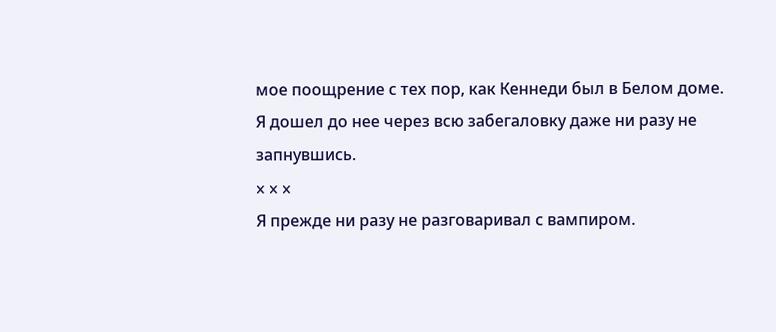мое поощрение с тех пор, как Кеннеди был в Белом доме.
Я дошел до нее через всю забегаловку даже ни разу не запнувшись.
x x x
Я прежде ни разу не разговаривал с вампиром.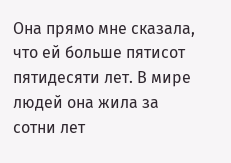Она прямо мне сказала, что ей больше пятисот пятидесяти лет. В мире людей она жила за сотни лет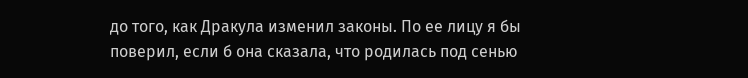до того, как Дракула изменил законы. По ее лицу я бы поверил, если б она сказала, что родилась под сенью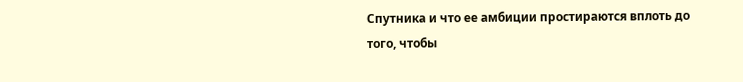Спутника и что ее амбиции простираются вплоть до того, чтобы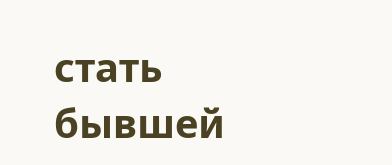стать бывшей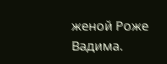женой Роже Вадима.